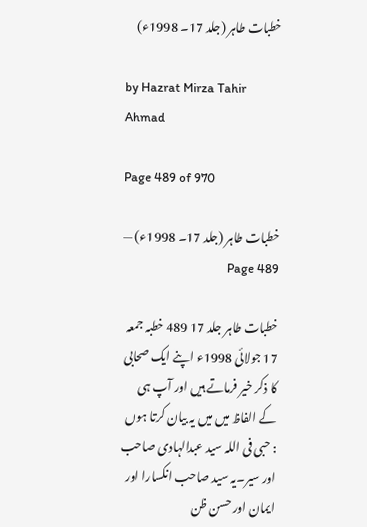خطبات طاہر (جلد 17۔ 1998ء)

by Hazrat Mirza Tahir Ahmad

Page 489 of 970

خطبات طاہر (جلد 17۔ 1998ء) — Page 489

خطبات طاہر جلد 17 489 خطبہ جمعہ 17 جولائی 1998ء اپنے ایک صحابی کا ذکر خیر فرماتے ہیں اور آپ ہی کے الفاظ میں میں یہ بیان کرتا ہوں : حبی فی اللہ سید عبدالہادی صاحب اور سیر۔یہ سید صاحب انکسارا اور ایمان اور حسن ظن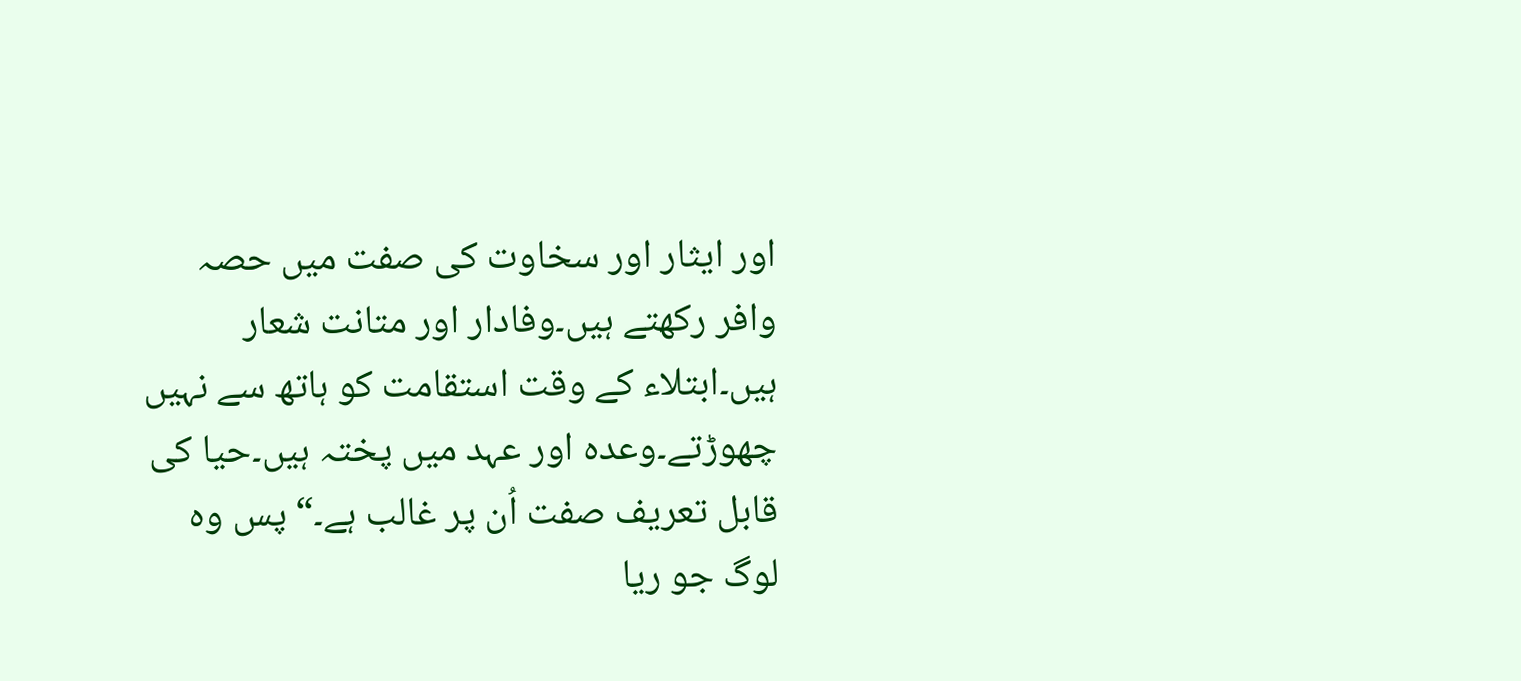اور ایثار اور سخاوت کی صفت میں حصہ وافر رکھتے ہیں۔وفادار اور متانت شعار ہیں۔ابتلاء کے وقت استقامت کو ہاتھ سے نہیں چھوڑتے۔وعدہ اور عہد میں پختہ ہیں۔حیا کی قابل تعریف صفت اُن پر غالب ہے۔“ پس وہ لوگ جو ریا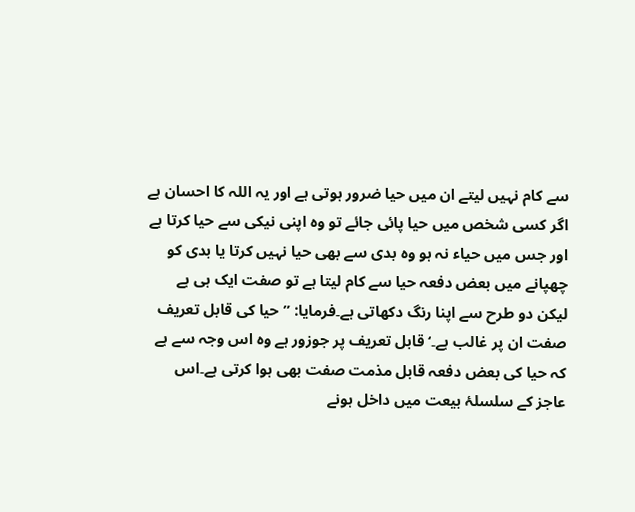سے کام نہیں لیتے ان میں حیا ضرور ہوتی ہے اور یہ اللہ کا احسان ہے اگر کسی شخص میں حیا پائی جائے تو وہ اپنی نیکی سے حیا کرتا ہے اور جس میں حیاء نہ ہو وہ بدی سے بھی حیا نہیں کرتا یا بدی کو چھپانے میں بعض دفعہ حیا سے کام لیتا ہے تو صفت ایک ہی ہے لیکن دو طرح سے اپنا رنگ دکھاتی ہے۔فرمایا: ” حیا کی قابل تعریف صفت ان پر غالب ہے۔‘ قابل تعریف پر جوزور ہے وہ اس وجہ سے ہے کہ حیا کی بعض دفعہ قابل مذمت صفت بھی ہوا کرتی ہے۔اس عاجز کے سلسلۂ بیعت میں داخل ہونے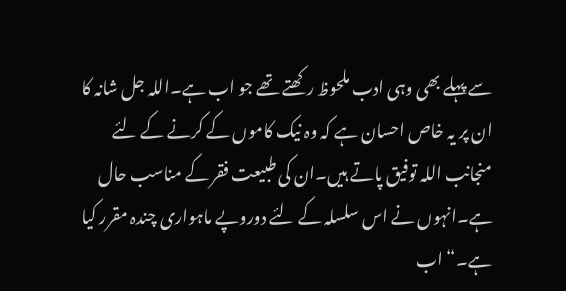سے پہلے بھی وہی ادب ملحوظ رکھتے تھے جو اب ہے۔اللہ جل شانہ کا ان پر یہ خاص احسان ہے کہ وہ نیک کاموں کے کرنے کے لئے منجانب اللہ توفیق پاتے ہیں۔ان کی طبیعت فقر کے مناسب حال ہے۔انہوں نے اس سلسلہ کے لئے دوروپے ماہواری چندہ مقرر کیا ہے۔“ اب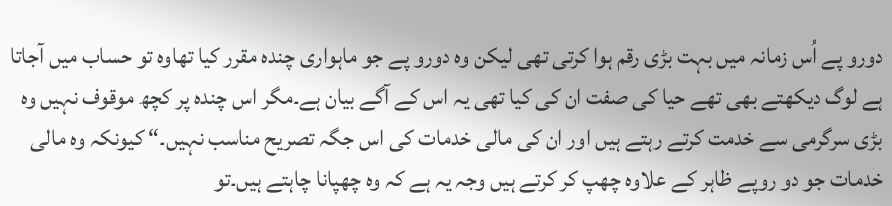دورو پے اُس زمانہ میں بہت بڑی رقم ہوا کرتی تھی لیکن وہ دورو پے جو ماہواری چندہ مقرر کیا تھاوہ تو حساب میں آجاتا ہے لوگ دیکھتے بھی تھے حیا کی صفت ان کی کیا تھی یہ اس کے آگے بیان ہے۔مگر اس چندہ پر کچھ موقوف نہیں وہ بڑی سرگرمی سے خدمت کرتے رہتے ہیں اور ان کی مالی خدمات کی اس جگہ تصریح مناسب نہیں۔“ کیونکہ وہ مالی خدمات جو دو روپے ظاہر کے علاوہ چھپ کر کرتے ہیں وجہ یہ ہے کہ وہ چھپانا چاہتے ہیں۔تو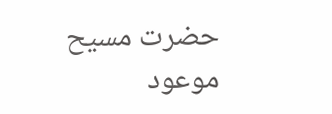حضرت مسیح موعود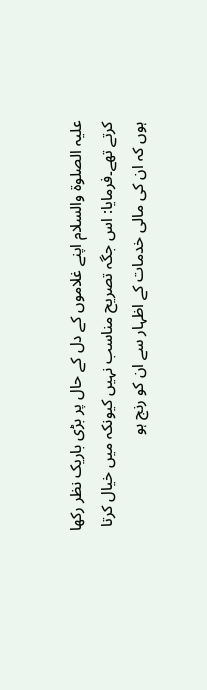علیہ الصلوۃ والسلام اپنے غلاموں کے دل کے حال پر بڑی باریک نظر رکھا کرتے تھے۔فرمایا: اس جگہ تصریح مناسب نہیں کیونکہ میں خیال کرتا ہوں کہ ان کی مالی خدمات کے اظہار سے ان کو رنج ہو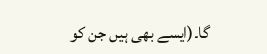گا۔(ایسے بھی ہیں جن کو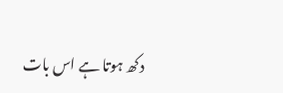دکھ ہوتا ہے اس بات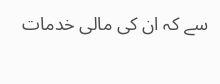سے کہ ان کی مالی خدمات